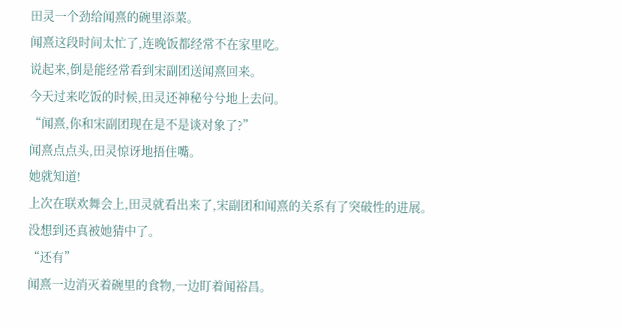田灵一个劲给闻熹的碗里添菜。
闻熹这段时间太忙了,连晚饭都经常不在家里吃。
说起来,倒是能经常看到宋副团送闻熹回来。
今天过来吃饭的时候,田灵还神秘兮兮地上去问。
“闻熹,你和宋副团现在是不是谈对象了?”
闻熹点点头,田灵惊讶地捂住嘴。
她就知道!
上次在联欢舞会上,田灵就看出来了,宋副团和闻熹的关系有了突破性的进展。
没想到还真被她猜中了。
“还有”
闻熹一边消灭着碗里的食物,一边盯着闻裕昌。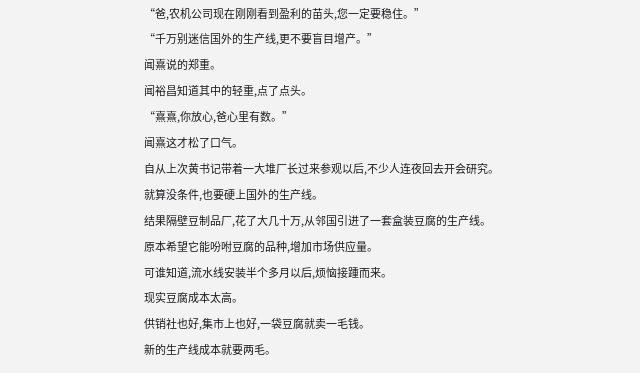“爸,农机公司现在刚刚看到盈利的苗头,您一定要稳住。”
“千万别迷信国外的生产线,更不要盲目增产。”
闻熹说的郑重。
闻裕昌知道其中的轻重,点了点头。
“熹熹,你放心,爸心里有数。”
闻熹这才松了口气。
自从上次黄书记带着一大堆厂长过来参观以后,不少人连夜回去开会研究。
就算没条件,也要硬上国外的生产线。
结果隔壁豆制品厂,花了大几十万,从邻国引进了一套盒装豆腐的生产线。
原本希望它能吩咐豆腐的品种,增加市场供应量。
可谁知道,流水线安装半个多月以后,烦恼接踵而来。
现实豆腐成本太高。
供销社也好,集市上也好,一袋豆腐就卖一毛钱。
新的生产线成本就要两毛。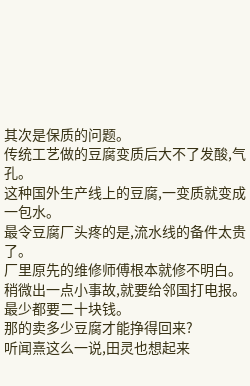其次是保质的问题。
传统工艺做的豆腐变质后大不了发酸,气孔。
这种国外生产线上的豆腐,一变质就变成一包水。
最令豆腐厂头疼的是,流水线的备件太贵了。
厂里原先的维修师傅根本就修不明白。
稍微出一点小事故,就要给邻国打电报。
最少都要二十块钱。
那的卖多少豆腐才能挣得回来?
听闻熹这么一说,田灵也想起来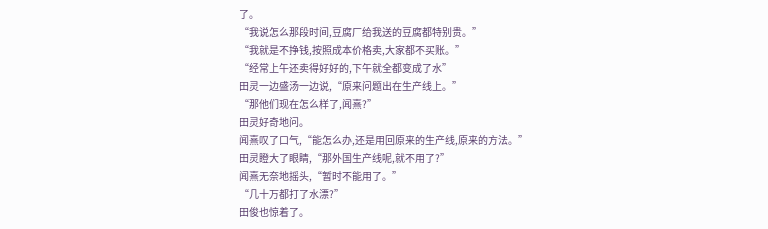了。
“我说怎么那段时间,豆腐厂给我送的豆腐都特别贵。”
“我就是不挣钱,按照成本价格卖,大家都不买账。”
“经常上午还卖得好好的,下午就全都变成了水”
田灵一边盛汤一边说,“原来问题出在生产线上。”
“那他们现在怎么样了,闻熹?”
田灵好奇地问。
闻熹叹了口气,“能怎么办,还是用回原来的生产线,原来的方法。”
田灵瞪大了眼睛,“那外国生产线呢,就不用了?”
闻熹无奈地摇头,“暂时不能用了。”
“几十万都打了水漂?”
田俊也惊着了。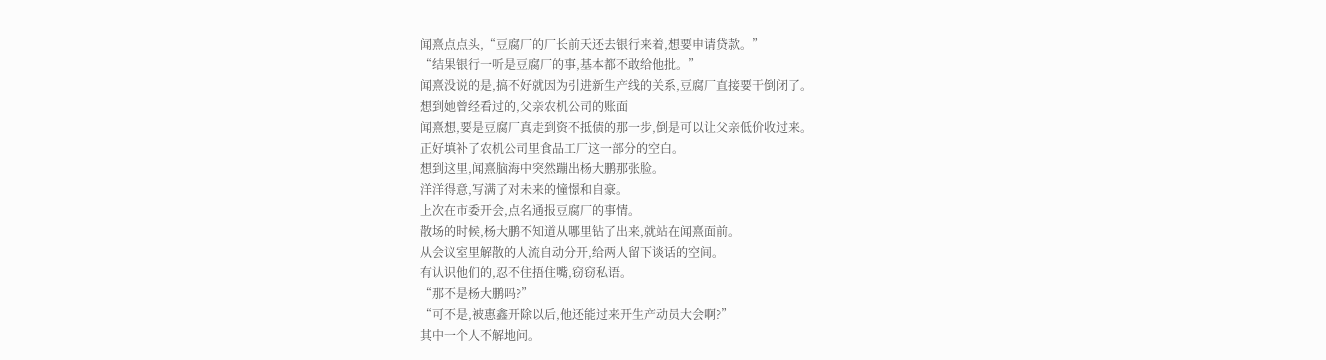闻熹点点头,“豆腐厂的厂长前天还去银行来着,想要申请贷款。”
“结果银行一听是豆腐厂的事,基本都不敢给他批。”
闻熹没说的是,搞不好就因为引进新生产线的关系,豆腐厂直接要干倒闭了。
想到她曾经看过的,父亲农机公司的账面
闻熹想,要是豆腐厂真走到资不抵债的那一步,倒是可以让父亲低价收过来。
正好填补了农机公司里食品工厂这一部分的空白。
想到这里,闻熹脑海中突然蹦出杨大鹏那张脸。
洋洋得意,写满了对未来的憧憬和自豪。
上次在市委开会,点名通报豆腐厂的事情。
散场的时候,杨大鹏不知道从哪里钻了出来,就站在闻熹面前。
从会议室里解散的人流自动分开,给两人留下谈话的空间。
有认识他们的,忍不住捂住嘴,窃窃私语。
“那不是杨大鹏吗?”
“可不是,被惠鑫开除以后,他还能过来开生产动员大会啊?”
其中一个人不解地问。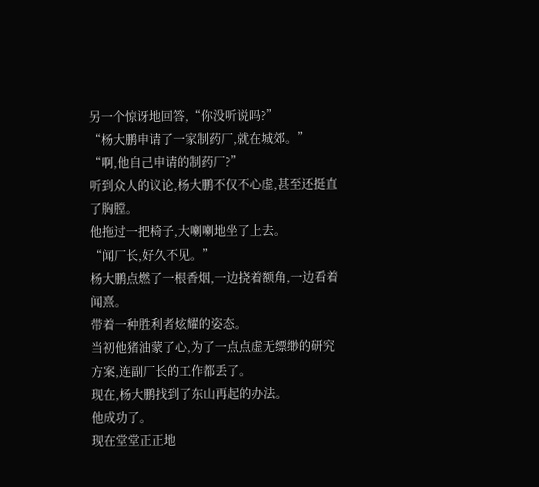另一个惊讶地回答,“你没听说吗?”
“杨大鹏申请了一家制药厂,就在城郊。”
“啊,他自己申请的制药厂?”
听到众人的议论,杨大鹏不仅不心虚,甚至还挺直了胸膛。
他拖过一把椅子,大喇喇地坐了上去。
“闻厂长,好久不见。”
杨大鹏点燃了一根香烟,一边挠着额角,一边看着闻熹。
带着一种胜利者炫耀的姿态。
当初他猪油蒙了心,为了一点点虚无缥缈的研究方案,连副厂长的工作都丢了。
现在,杨大鹏找到了东山再起的办法。
他成功了。
现在堂堂正正地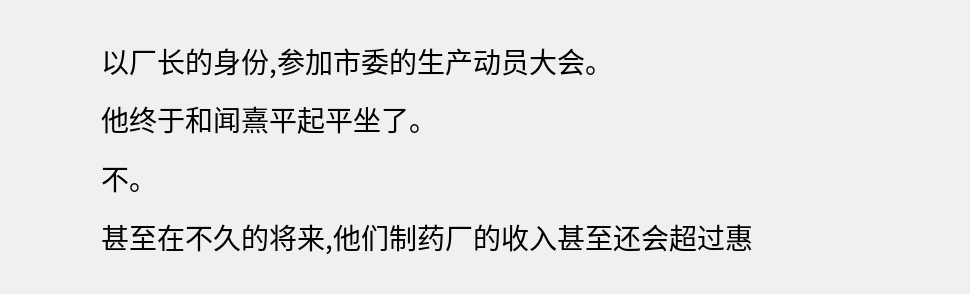以厂长的身份,参加市委的生产动员大会。
他终于和闻熹平起平坐了。
不。
甚至在不久的将来,他们制药厂的收入甚至还会超过惠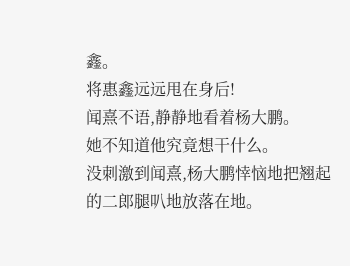鑫。
将惠鑫远远甩在身后!
闻熹不语,静静地看着杨大鹏。
她不知道他究竟想干什么。
没刺激到闻熹,杨大鹏悻恼地把翘起的二郎腿叭地放落在地。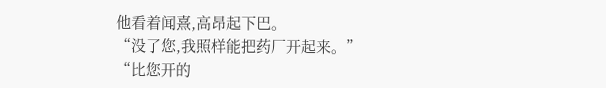他看着闻熹,高昂起下巴。
“没了您,我照样能把药厂开起来。”
“比您开的